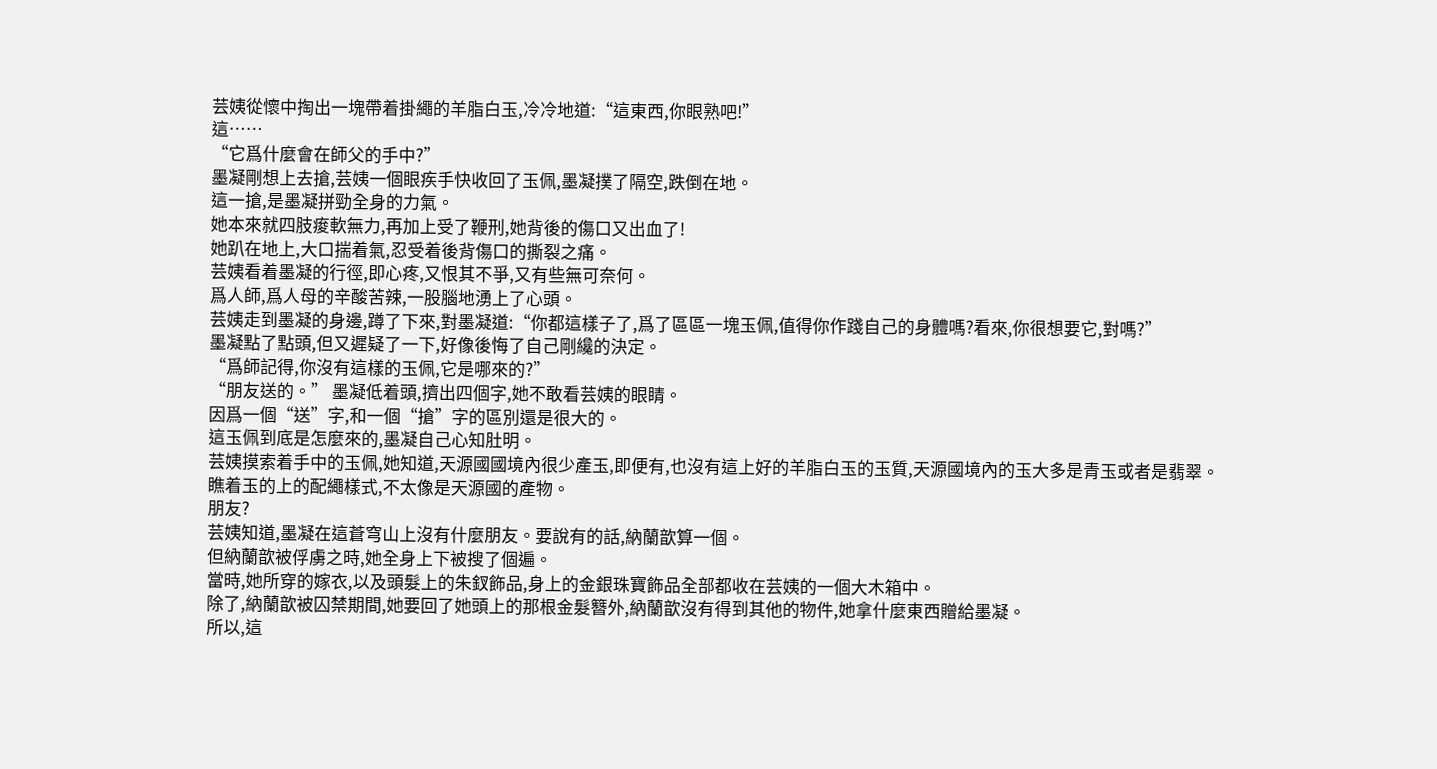芸姨從懷中掏出一塊帶着掛繩的羊脂白玉,冷冷地道:“這東西,你眼熟吧!”
這……
“它爲什麼會在師父的手中?”
墨凝剛想上去搶,芸姨一個眼疾手快收回了玉佩,墨凝撲了隔空,跌倒在地。
這一搶,是墨凝拼勁全身的力氣。
她本來就四肢痠軟無力,再加上受了鞭刑,她背後的傷口又出血了!
她趴在地上,大口揣着氣,忍受着後背傷口的撕裂之痛。
芸姨看着墨凝的行徑,即心疼,又恨其不爭,又有些無可奈何。
爲人師,爲人母的辛酸苦辣,一股腦地湧上了心頭。
芸姨走到墨凝的身邊,蹲了下來,對墨凝道:“你都這樣子了,爲了區區一塊玉佩,值得你作踐自己的身體嗎?看來,你很想要它,對嗎?”
墨凝點了點頭,但又遲疑了一下,好像後悔了自己剛纔的決定。
“爲師記得,你沒有這樣的玉佩,它是哪來的?”
“朋友送的。” 墨凝低着頭,擠出四個字,她不敢看芸姨的眼睛。
因爲一個“送”字,和一個“搶”字的區別還是很大的。
這玉佩到底是怎麼來的,墨凝自己心知肚明。
芸姨摸索着手中的玉佩,她知道,天源國國境內很少產玉,即便有,也沒有這上好的羊脂白玉的玉質,天源國境內的玉大多是青玉或者是翡翠。
瞧着玉的上的配繩樣式,不太像是天源國的產物。
朋友?
芸姨知道,墨凝在這蒼穹山上沒有什麼朋友。要說有的話,納蘭歆算一個。
但納蘭歆被俘虜之時,她全身上下被搜了個遍。
當時,她所穿的嫁衣,以及頭髮上的朱釵飾品,身上的金銀珠寶飾品全部都收在芸姨的一個大木箱中。
除了,納蘭歆被囚禁期間,她要回了她頭上的那根金髮簪外,納蘭歆沒有得到其他的物件,她拿什麼東西贈給墨凝。
所以,這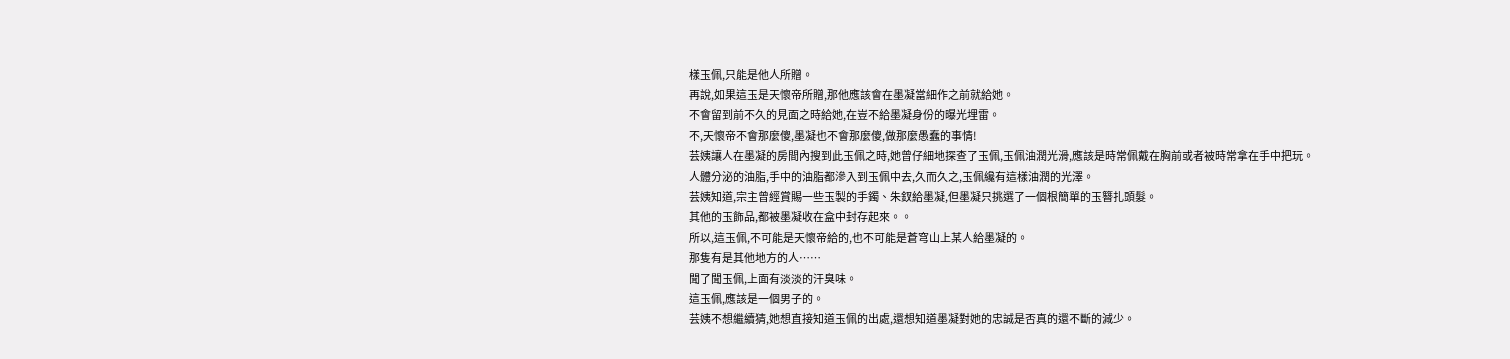樣玉佩,只能是他人所贈。
再說,如果這玉是天懷帝所贈,那他應該會在墨凝當細作之前就給她。
不會留到前不久的見面之時給她,在豈不給墨凝身份的曝光埋雷。
不,天懷帝不會那麼傻,墨凝也不會那麼傻,做那麼愚蠢的事情!
芸姨讓人在墨凝的房間內搜到此玉佩之時,她曾仔細地探查了玉佩,玉佩油潤光滑,應該是時常佩戴在胸前或者被時常拿在手中把玩。
人體分泌的油脂,手中的油脂都滲入到玉佩中去,久而久之,玉佩纔有這樣油潤的光澤。
芸姨知道,宗主曾經賞賜一些玉製的手鐲、朱釵給墨凝,但墨凝只挑選了一個根簡單的玉簪扎頭髮。
其他的玉飾品,都被墨凝收在盒中封存起來。。
所以,這玉佩,不可能是天懷帝給的,也不可能是蒼穹山上某人給墨凝的。
那隻有是其他地方的人……
聞了聞玉佩,上面有淡淡的汗臭味。
這玉佩,應該是一個男子的。
芸姨不想繼續猜,她想直接知道玉佩的出處,還想知道墨凝對她的忠誠是否真的還不斷的減少。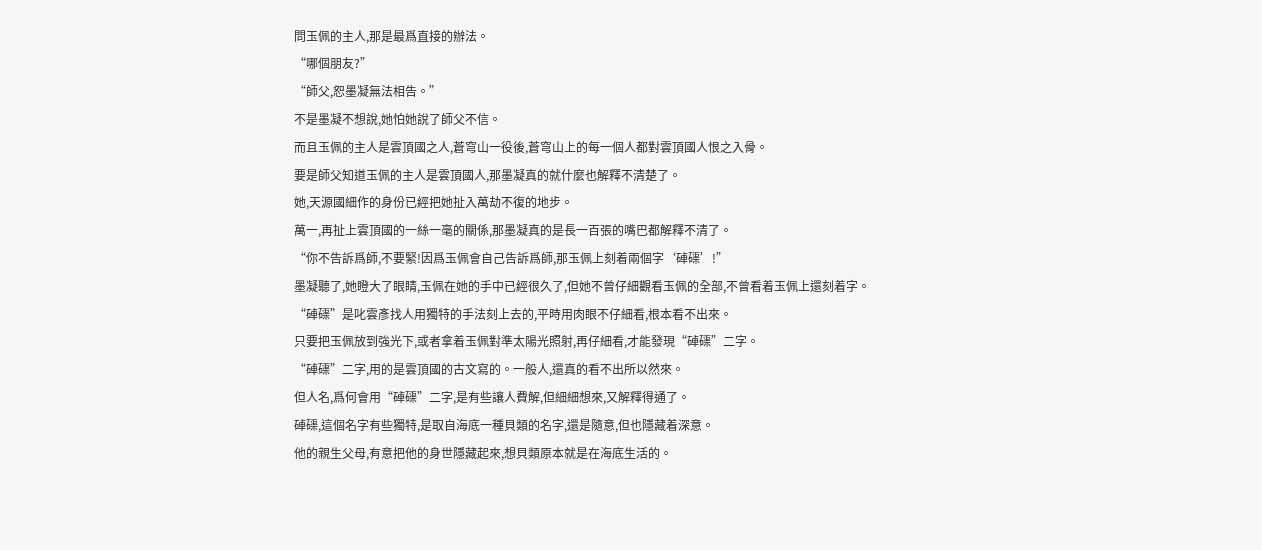問玉佩的主人,那是最爲直接的辦法。
“哪個朋友?”
“師父,恕墨凝無法相告。”
不是墨凝不想說,她怕她說了師父不信。
而且玉佩的主人是雲頂國之人,蒼穹山一役後,蒼穹山上的每一個人都對雲頂國人恨之入骨。
要是師父知道玉佩的主人是雲頂國人,那墨凝真的就什麼也解釋不清楚了。
她,天源國細作的身份已經把她扯入萬劫不復的地步。
萬一,再扯上雲頂國的一絲一毫的關係,那墨凝真的是長一百張的嘴巴都解釋不清了。
“你不告訴爲師,不要緊!因爲玉佩會自己告訴爲師,那玉佩上刻着兩個字‘硨磲’!”
墨凝聽了,她瞪大了眼睛,玉佩在她的手中已經很久了,但她不曾仔細觀看玉佩的全部,不曾看着玉佩上還刻着字。
“硨磲”是叱雲彥找人用獨特的手法刻上去的,平時用肉眼不仔細看,根本看不出來。
只要把玉佩放到強光下,或者拿着玉佩對準太陽光照射,再仔細看,才能發現“硨磲”二字。
“硨磲”二字,用的是雲頂國的古文寫的。一般人,還真的看不出所以然來。
但人名,爲何會用“硨磲”二字,是有些讓人費解,但細細想來,又解釋得通了。
硨磲,這個名字有些獨特,是取自海底一種貝類的名字,還是隨意,但也隱藏着深意。
他的親生父母,有意把他的身世隱藏起來,想貝類原本就是在海底生活的。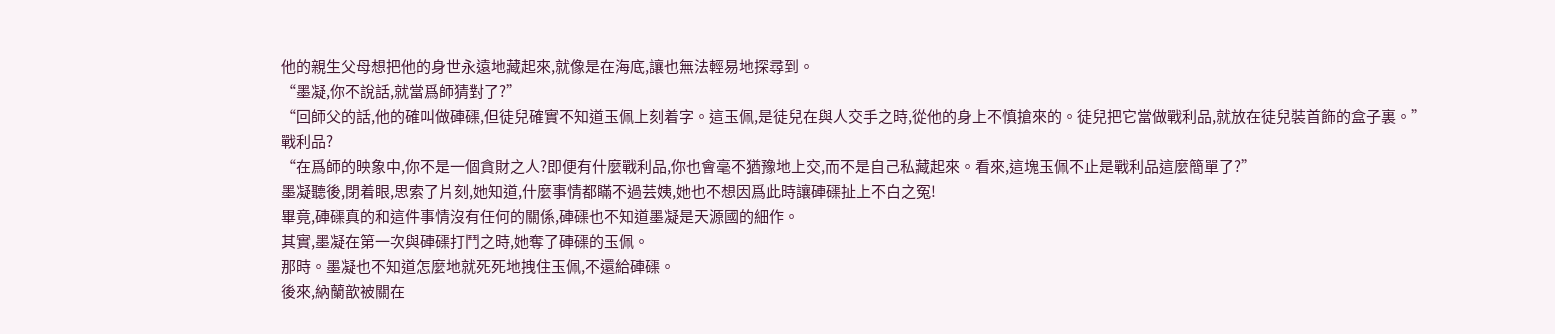他的親生父母想把他的身世永遠地藏起來,就像是在海底,讓也無法輕易地探尋到。
“墨凝,你不說話,就當爲師猜對了?”
“回師父的話,他的確叫做硨磲,但徒兒確實不知道玉佩上刻着字。這玉佩,是徒兒在與人交手之時,從他的身上不慎搶來的。徒兒把它當做戰利品,就放在徒兒裝首飾的盒子裏。”
戰利品?
“在爲師的映象中,你不是一個貪財之人?即便有什麼戰利品,你也會毫不猶豫地上交,而不是自己私藏起來。看來,這塊玉佩不止是戰利品這麼簡單了?”
墨凝聽後,閉着眼,思索了片刻,她知道,什麼事情都瞞不過芸姨,她也不想因爲此時讓硨磲扯上不白之冤!
畢竟,硨磲真的和這件事情沒有任何的關係,硨磲也不知道墨凝是天源國的細作。
其實,墨凝在第一次與硨磲打鬥之時,她奪了硨磲的玉佩。
那時。墨凝也不知道怎麼地就死死地拽住玉佩,不還給硨磲。
後來,納蘭歆被關在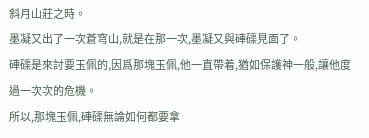斜月山莊之時。
墨凝又出了一次蒼穹山,就是在那一次,墨凝又與硨磲見面了。
硨磲是來討要玉佩的,因爲那塊玉佩,他一直帶着,猶如保護神一般,讓他度過一次次的危機。
所以,那塊玉佩,硨磲無論如何都要拿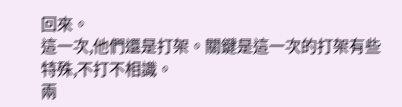回來。
這一次,他們還是打架。關鍵是這一次的打架有些特殊,不打不相識。
兩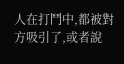人在打鬥中,都被對方吸引了,或者說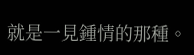就是一見鍾情的那種。